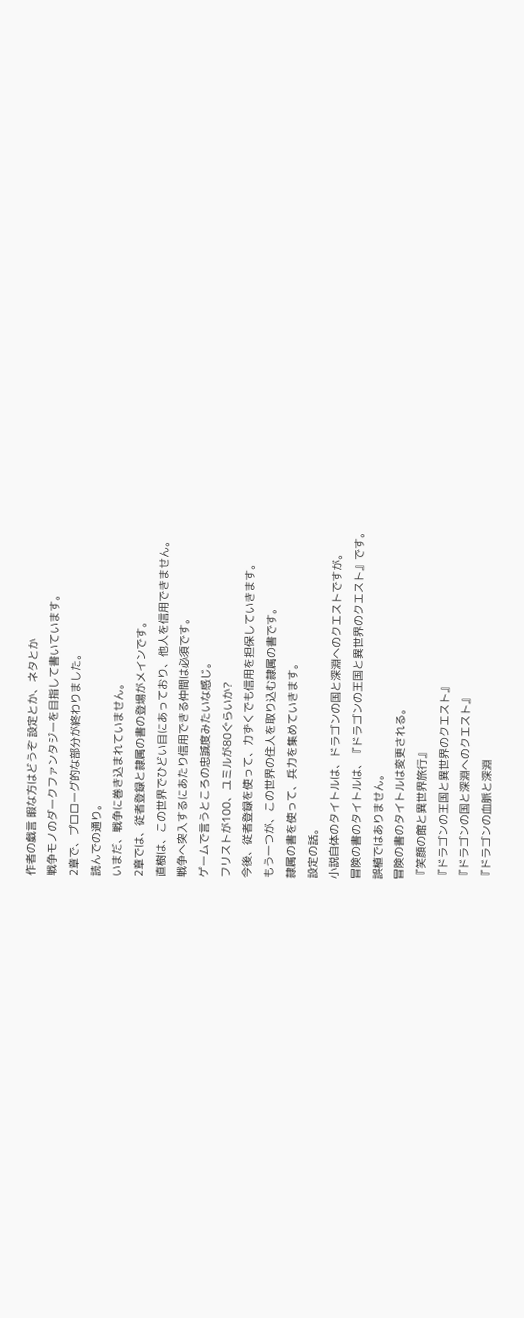作者の戯言 暇な方はどうぞ 設定とか、ネタとか
戦争モノのダークファンタジーを目指して書いています。
2章で、プロローグ的な部分が終わりました。
読んでの通り。
いまだ、戦争に巻き込まれていません。
2章では、従者登録と隷属の書の登場がメインです。
直樹は、この世界でひどい目にあっており、他人を信用できません。
戦争へ突入するにあたり信用できる仲間は必須です。
ゲームで言うところの忠誠度みたいな感じ。
フリストが100、ユミルが80ぐらいか?
今後、従者登録を使って、力ずくでも信用を担保していきます。
もう一つが、この世界の住人を取り込む隷属の書です。
隷属の書を使って、兵力を集めていきます。
設定の話。
小説自体のタイトルは、ドラゴンの国と深淵へのクエストですが。
冒険の書のタイトルは、『ドラゴンの王国と異世界のクエスト』です。
誤植ではありません。
冒険の書のタイトルは変更される。
『笑顔の館と異世界旅行』
『ドラゴンの王国と異世界のクエスト』
『ドラゴンの国と深淵へのクエスト』
『ドラゴンの血脈と深淵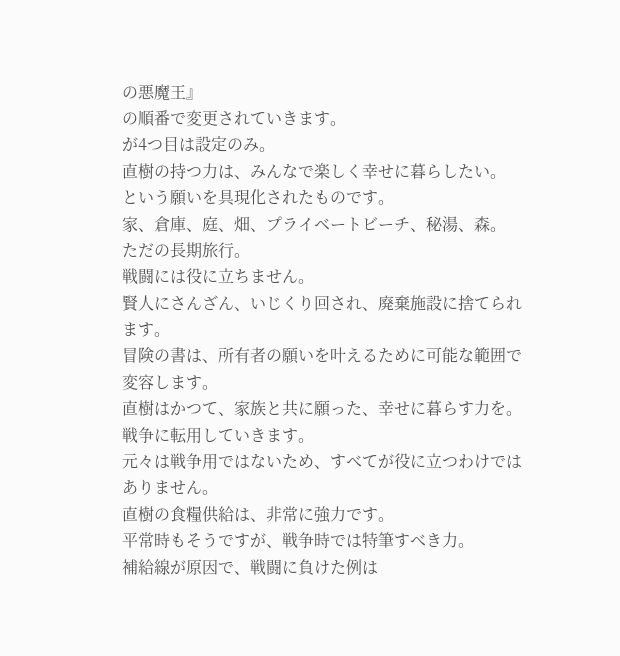の悪魔王』
の順番で変更されていきます。
が4つ目は設定のみ。
直樹の持つ力は、みんなで楽しく幸せに暮らしたい。
という願いを具現化されたものです。
家、倉庫、庭、畑、プライベートビーチ、秘湯、森。
ただの長期旅行。
戦闘には役に立ちません。
賢人にさんざん、いじくり回され、廃棄施設に捨てられます。
冒険の書は、所有者の願いを叶えるために可能な範囲で変容します。
直樹はかつて、家族と共に願った、幸せに暮らす力を。
戦争に転用していきます。
元々は戦争用ではないため、すべてが役に立つわけではありません。
直樹の食糧供給は、非常に強力です。
平常時もそうですが、戦争時では特筆すべき力。
補給線が原因で、戦闘に負けた例は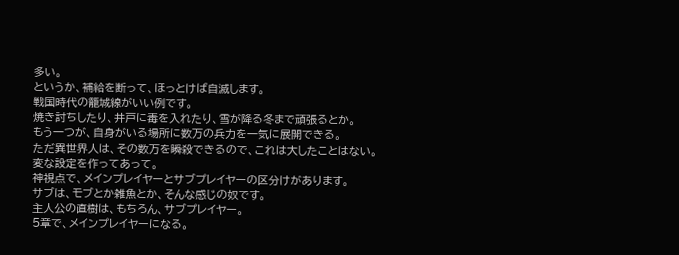多い。
というか、補給を断って、ほっとけば自滅します。
戦国時代の籠城線がいい例です。
焼き討ちしたり、井戸に毒を入れたり、雪が降る冬まで頑張るとか。
もう一つが、自身がいる場所に数万の兵力を一気に展開できる。
ただ異世界人は、その数万を瞬殺できるので、これは大したことはない。
変な設定を作ってあって。
神視点で、メインプレイヤーとサブプレイヤーの区分けがあります。
サブは、モブとか雑魚とか、そんな感じの奴です。
主人公の直樹は、もちろん、サブプレイヤー。
5章で、メインプレイヤーになる。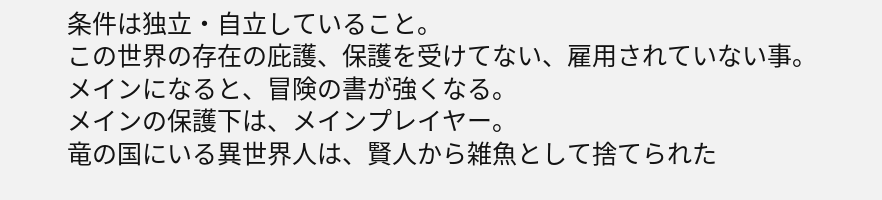条件は独立・自立していること。
この世界の存在の庇護、保護を受けてない、雇用されていない事。
メインになると、冒険の書が強くなる。
メインの保護下は、メインプレイヤー。
竜の国にいる異世界人は、賢人から雑魚として捨てられた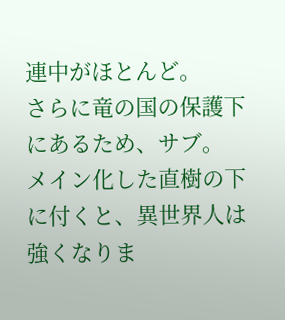連中がほとんど。
さらに竜の国の保護下にあるため、サブ。
メイン化した直樹の下に付くと、異世界人は強くなりま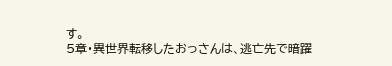す。
5章・異世界転移したおっさんは、逃亡先で暗躍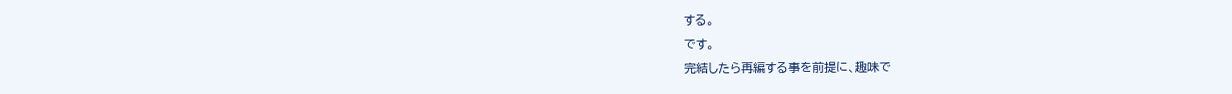する。
です。
完結したら再編する事を前提に、趣味で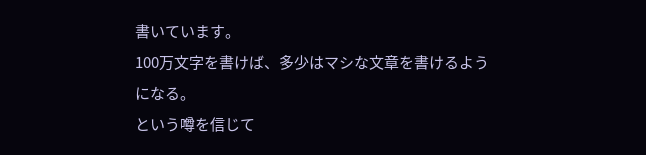書いています。
100万文字を書けば、多少はマシな文章を書けるようになる。
という噂を信じて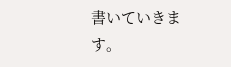書いていきます。